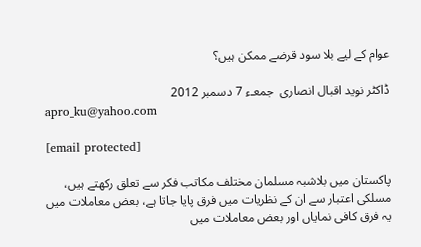عوام کے لیے بلا سود قرضے ممکن ہیں؟

ڈاکٹر نوید اقبال انصاری  جمعـء 7 دسمبر 2012
apro_ku@yahoo.com

[email protected]

پاکستان میں بلاشبہ مسلمان مختلف مکاتب فکر سے تعلق رکھتے ہیں، مسلکی اعتبار سے ان کے نظریات میں فرق پایا جاتا ہے، بعض معاملات میں یہ فرق کافی نمایاں اور بعض معاملات میں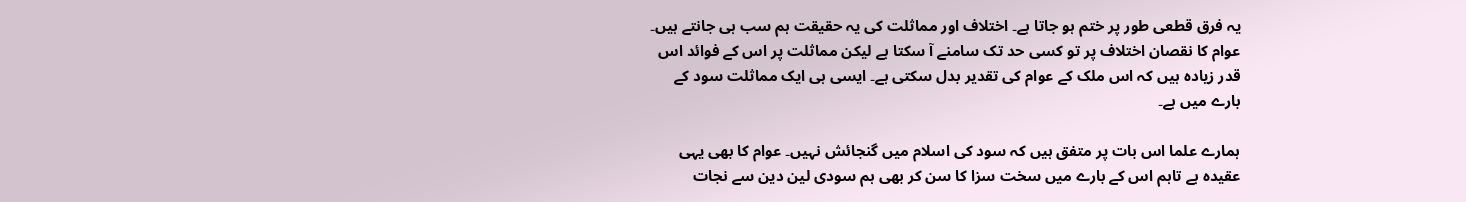یہ فرق قطعی طور پر ختم ہو جاتا ہے۔ اختلاف اور مماثلت کی یہ حقیقت ہم سب ہی جانتے ہیں۔ عوام کا نقصان اختلاف پر تو کسی حد تک سامنے آ سکتا ہے لیکن مماثلت پر اس کے فوائد اس قدر زیادہ ہیں کہ اس ملک کے عوام کی تقدیر بدل سکتی ہے۔ ایسی ہی ایک مماثلت سود کے بارے میں ہے۔

ہمارے علما اس بات پر متفق ہیں کہ سود کی اسلام میں گنجائش نہیں۔ عوام کا بھی یہی عقیدہ ہے تاہم اس کے بارے میں سخت سزا کا سن کر بھی ہم سودی لین دین سے نجات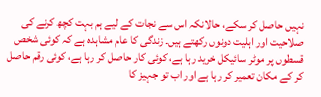نہیں حاصل کر سکے، حالانکہ اس سے نجات کے لیے ہم بہت کچھ کرنے کی صلاحیت اور اہلیت دونوں رکھتے ہیں۔ زندگی کا عام مشاہدہ ہے کہ کوئی شخص قسطوں پر موٹر سائیکل خرید رہا ہے، کوئی کار حاصل کر رہا ہے، کوئی رقم حاصل کر کے مکان تعمیر کر رہا ہے اور اب تو جہیز کا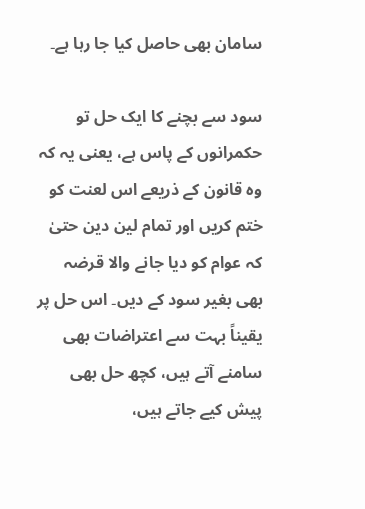سامان بھی حاصل کیا جا رہا ہے۔

سود سے بچنے کا ایک حل تو حکمرانوں کے پاس ہے، یعنی یہ کہ وہ قانون کے ذریعے اس لعنت کو ختم کریں اور تمام لین دین حتیٰ کہ عوام کو دیا جانے والا قرضہ بھی بغیر سود کے دیں۔ اس حل پر یقیناً بہت سے اعتراضات بھی سامنے آتے ہیں، کچھ حل بھی پیش کیے جاتے ہیں،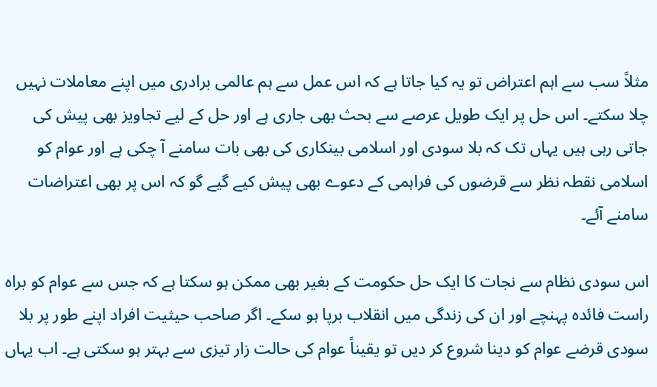مثلاً سب سے اہم اعتراض تو یہ کیا جاتا ہے کہ اس عمل سے ہم عالمی برادری میں اپنے معاملات نہیں چلا سکتے۔ اس حل پر ایک طویل عرصے سے بحث بھی جاری ہے اور حل کے لیے تجاویز بھی پیش کی جاتی رہی ہیں یہاں تک کہ بلا سودی اور اسلامی بینکاری کی بھی بات سامنے آ چکی ہے اور عوام کو اسلامی نقطہ نظر سے قرضوں کی فراہمی کے دعوے بھی پیش کیے گیے گو کہ اس پر بھی اعتراضات سامنے آئے۔

اس سودی نظام سے نجات کا ایک حل حکومت کے بغیر بھی ممکن ہو سکتا ہے کہ جس سے عوام کو براہ راست فائدہ پہنچے اور ان کی زندگی میں انقلاب برپا ہو سکے۔ اگر صاحب حیثیت افراد اپنے طور پر بلا سودی قرضے عوام کو دینا شروع کر دیں تو یقیناً عوام کی حالت زار تیزی سے بہتر ہو سکتی ہے۔ اب یہاں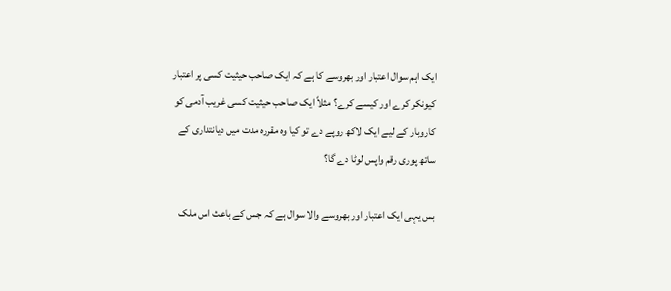ایک اہم سوال اعتبار اور بھروسے کا ہے کہ ایک صاحب حیثیت کسی پر اعتبار کیونکر کرے اور کیسے کرے؟ مثلاً ایک صاحب حیثیت کسی غریب آدمی کو کاروبار کے لیے ایک لاکھ روپے دے تو کیا وہ مقررہ مدت میں دیانتداری کے ساتھ پوری رقم واپس لوٹا دے گا؟

بس یہی ایک اعتبار اور بھروسے والا سوال ہے کہ جس کے باعث اس ملک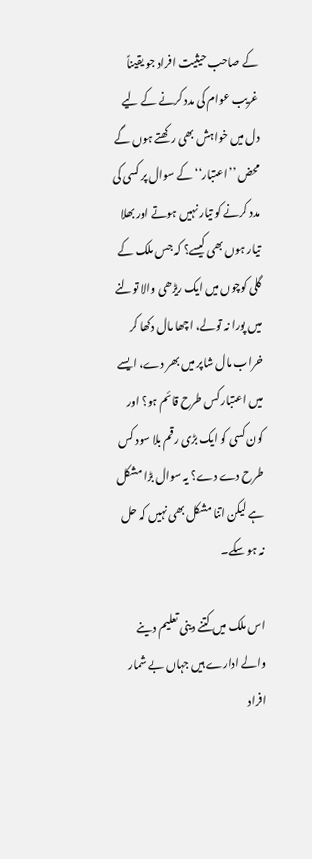کے صاحب حیثیت افراد جو یقیناً غریب عوام کی مدد کرنے کے لیے دل میں خواہش بھی رکھتے ہوں گے محض ’’اعتبار‘‘ کے سوال پر کسی کی مدد کرنے کو تیار نہیں ہوتے اور بھلا تیار ہوں بھی کیسے؟ کہ جس ملک کے گلی کوچوں میں ایک ریڑھی والا تولنے میں پورا نہ تولے، اچھا مال دکھا کر خراب مال شاپر میں بھر دے، ایسے میں اعتبار کس طرح قائم ہو؟ اور کون کسی کو ایک بڑی رقم بلا سود کس طرح دے دے؟ یہ سوال بڑا مشکل ہے لیکن اتنا مشکل بھی نہیں کہ حل نہ ہو سکے۔

اس ملک میں کتنے دینی تعلیم دینے والے ادارے ہیں جہاں بے شمار افراد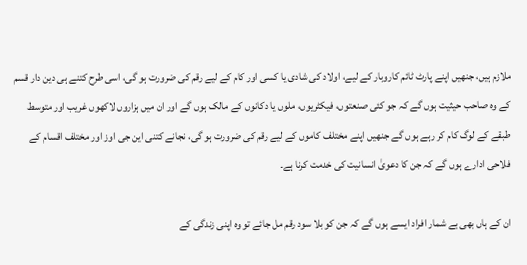ملازم ہیں، جنھیں اپنے پارٹ ٹائم کاروبار کے لیے، اولاد کی شادی یا کسی اور کام کے لیے رقم کی ضرورت ہو گی، اسی طرح کتنے ہی دین دار قسم کے وہ صاحب حیثیت ہوں گے کہ جو کئی صنعتوں، فیکٹریوں، ملوں یا دکانوں کے مالک ہوں گے اور ان میں ہزاروں لاکھوں غریب اور متوسط طبقے کے لوگ کام کر رہے ہوں گے جنھیں اپنے مختلف کاموں کے لیے رقم کی ضرورت ہو گی، نجانے کتنی این جی اوز اور مختلف اقسام کے فلاحی ادارے ہوں گے کہ جن کا دعویٰ انسانیت کی خدمت کرنا ہے۔

ان کے ہاں بھی بے شمار افراد ایسے ہوں گے کہ جن کو بلا سود رقم مل جائے تو وہ اپنی زندگی کے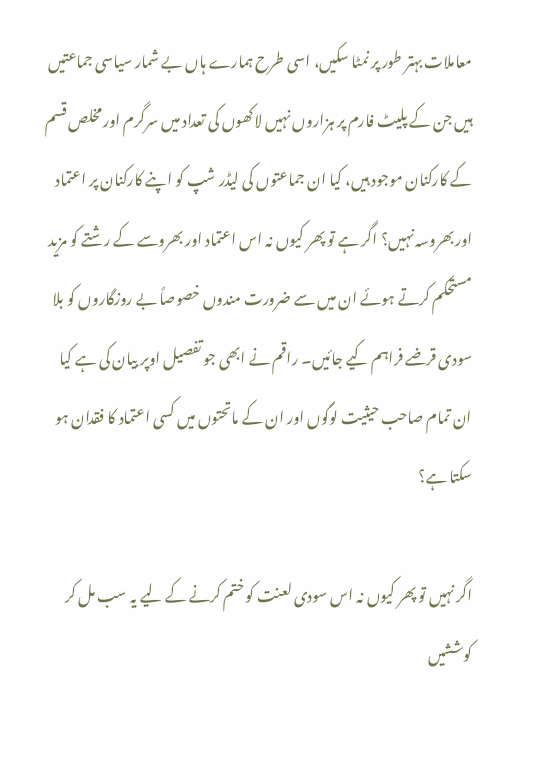معاملات بہتر طور پر نمٹا سکیں، اسی طرح ہمارے ہاں بے شمار سیاسی جماعتیں ہیں جن کے پلیٹ فارم پر ہزاروں نہیں لاکھوں کی تعداد میں سرگرم اور مخلص قسم کے کارکنان موجود ہیں، کیا ان جماعتوں کی لیڈر شپ کو اپنے کارکنان پر اعتماد اور بھروسہ نہیں؟ اگر ہے تو پھر کیوں نہ اس اعتماد اور بھروسے کے رشتے کو مزید مستحکم کرتے ہوئے ان میں سے ضرورت مندوں خصوصاً بے روزگاروں کو بلا سودی قرضے فراہم کیے جائیں۔ راقم نے ابھی جو تفصیل اوپر بیان کی ہے کیا ان تمام صاحب حیثیت لوگوں اور ان کے ماتحتوں میں کسی اعتماد کا فقدان ہو سکتا ہے؟

اگر نہیں تو پھر کیوں نہ اس سودی لعنت کو ختم کرنے کے لیے یہ سب مل کر کوششیں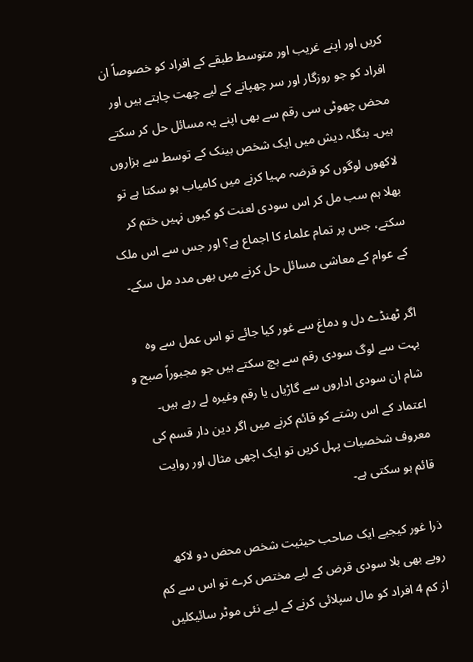کریں اور اپنے غریب اور متوسط طبقے کے افراد کو خصوصاً ان افراد کو جو روزگار اور سر چھپانے کے لیے چھت چاہتے ہیں اور محض چھوٹی سی رقم سے بھی اپنے یہ مسائل حل کر سکتے ہیں۔ بنگلہ دیش میں ایک شخص بینک کے توسط سے ہزاروں لاکھوں لوگوں کو قرضہ مہیا کرنے میں کامیاب ہو سکتا ہے تو بھلا ہم سب مل کر اس سودی لعنت کو کیوں نہیں ختم کر سکتے، جس پر تمام علماء کا اجماع ہے؟ اور جس سے اس ملک کے عوام کے معاشی مسائل حل کرنے میں بھی مدد مل سکے۔

اگر ٹھنڈے دل و دماغ سے غور کیا جائے تو اس عمل سے وہ بہت سے لوگ سودی رقم سے بچ سکتے ہیں جو مجبوراً صبح و شام ان سودی اداروں سے گاڑیاں یا رقم وغیرہ لے رہے ہیں۔ اعتماد کے اس رشتے کو قائم کرنے میں اگر دین دار قسم کی معروف شخصیات پہل کریں تو ایک اچھی مثال اور روایت قائم ہو سکتی ہے۔

ذرا غور کیجیے ایک صاحب حیثیت شخص محض دو لاکھ روپے بھی بلا سودی قرض کے لیے مختص کرے تو اس سے کم از کم 4 افراد کو مال سپلائی کرنے کے لیے نئی موٹر سائیکلیں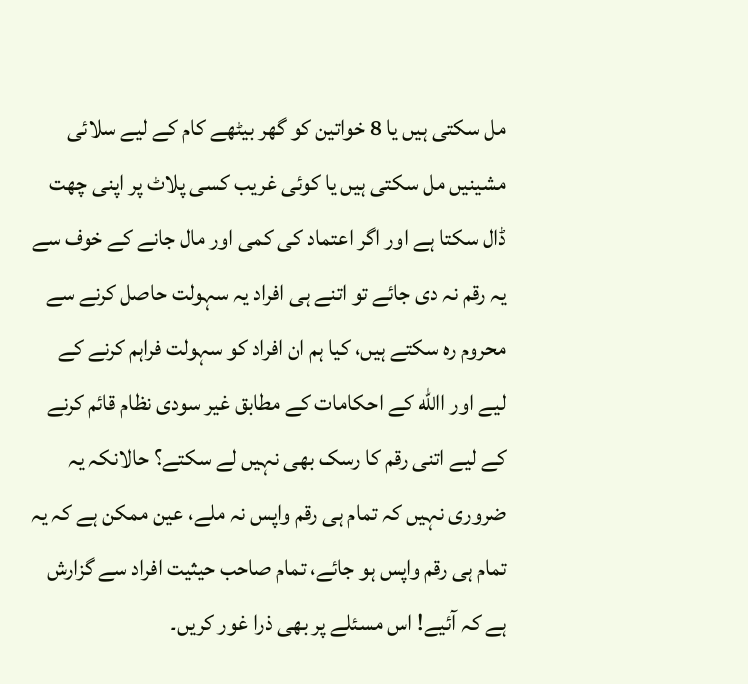مل سکتی ہیں یا 8 خواتین کو گھر بیٹھے کام کے لیے سلائی مشینیں مل سکتی ہیں یا کوئی غریب کسی پلاٹ پر اپنی چھت ڈال سکتا ہے اور اگر اعتماد کی کمی اور مال جانے کے خوف سے یہ رقم نہ دی جائے تو اتنے ہی افراد یہ سہولت حاصل کرنے سے محروم رہ سکتے ہیں، کیا ہم ان افراد کو سہولت فراہم کرنے کے لیے اور االله کے احکامات کے مطابق غیر سودی نظام قائم کرنے کے لیے اتنی رقم کا رسک بھی نہیں لے سکتے؟ حالانکہ یہ ضروری نہیں کہ تمام ہی رقم واپس نہ ملے، عین ممکن ہے کہ یہ تمام ہی رقم واپس ہو جائے، تمام صاحب حیثیت افراد سے گزارش ہے کہ آئیے! اس مسئلے پر بھی ذرا غور کریں۔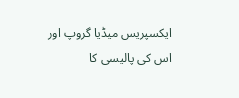ایکسپریس میڈیا گروپ اور اس کی پالیسی کا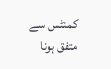کمنٹس سے متفق ہونا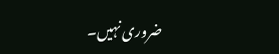ضروری نہیں۔